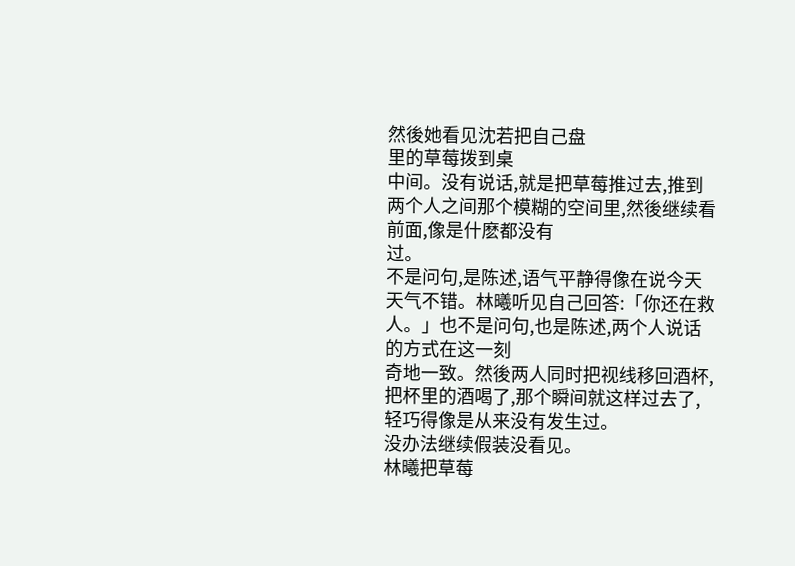然後她看见沈若把自己盘
里的草莓拨到桌
中间。没有说话,就是把草莓推过去,推到两个人之间那个模糊的空间里,然後继续看前面,像是什麽都没有
过。
不是问句,是陈述,语气平静得像在说今天天气不错。林曦听见自己回答:「你还在救人。」也不是问句,也是陈述,两个人说话的方式在这一刻
奇地一致。然後两人同时把视线移回酒杯,把杯里的酒喝了,那个瞬间就这样过去了,轻巧得像是从来没有发生过。
没办法继续假装没看见。
林曦把草莓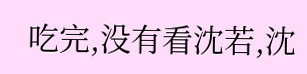吃完,没有看沈若,沈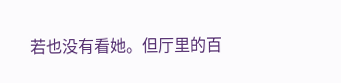若也没有看她。但厅里的百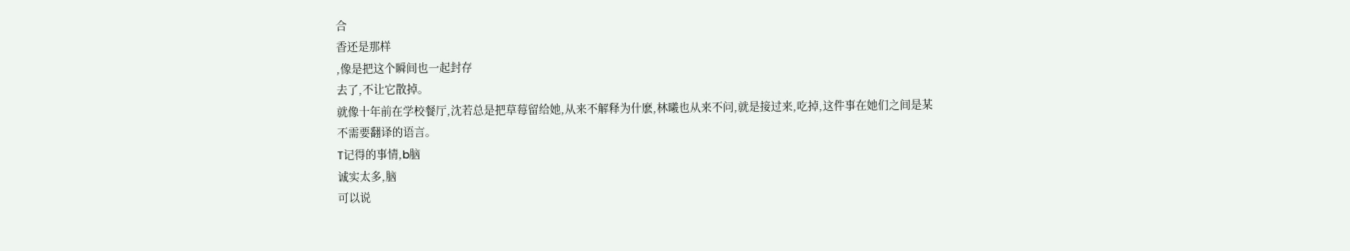合
香还是那样
,像是把这个瞬间也一起封存
去了,不让它散掉。
就像十年前在学校餐厅,沈若总是把草莓留给她,从来不解释为什麽,林曦也从来不问,就是接过来,吃掉,这件事在她们之间是某
不需要翻译的语言。
T记得的事情,b脑
诚实太多,脑
可以说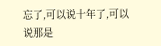忘了,可以说十年了,可以说那是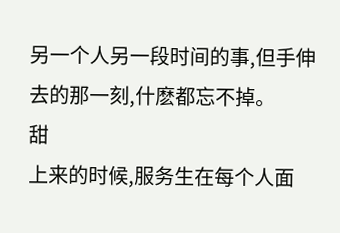另一个人另一段时间的事,但手伸
去的那一刻,什麽都忘不掉。
甜
上来的时候,服务生在每个人面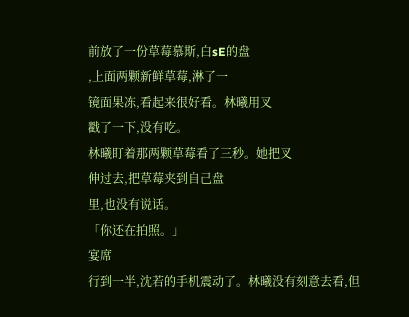前放了一份草莓慕斯,白sE的盘
,上面两颗新鲜草莓,淋了一
镜面果冻,看起来很好看。林曦用叉
戳了一下,没有吃。
林曦盯着那两颗草莓看了三秒。她把叉
伸过去,把草莓夹到自己盘
里,也没有说话。
「你还在拍照。」
宴席
行到一半,沈若的手机震动了。林曦没有刻意去看,但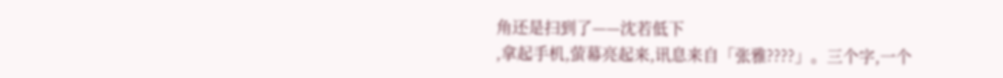角还是扫到了——沈若低下
,拿起手机,萤幕亮起来,讯息来自「张雅????」。三个字,一个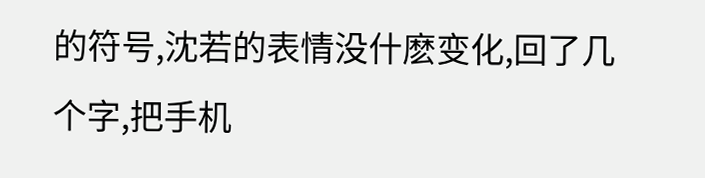的符号,沈若的表情没什麽变化,回了几个字,把手机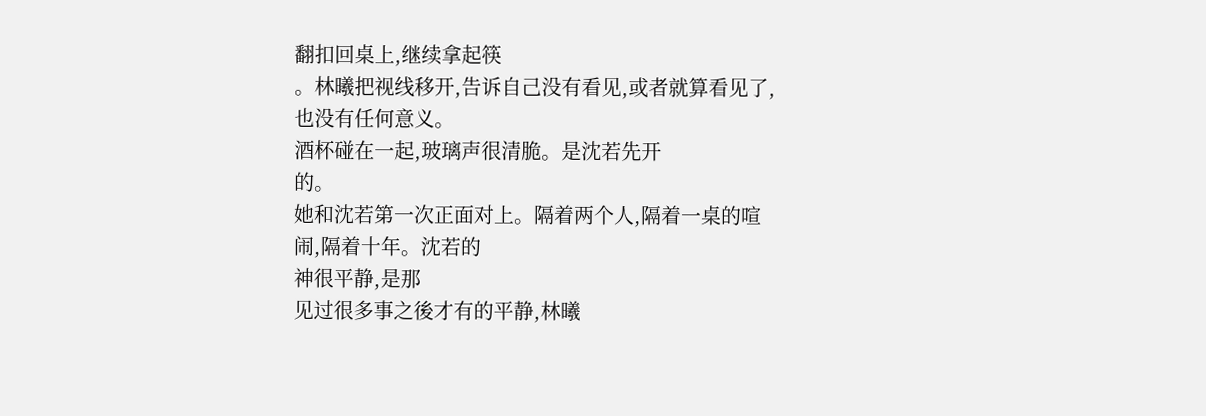翻扣回桌上,继续拿起筷
。林曦把视线移开,告诉自己没有看见,或者就算看见了,也没有任何意义。
酒杯碰在一起,玻璃声很清脆。是沈若先开
的。
她和沈若第一次正面对上。隔着两个人,隔着一桌的喧闹,隔着十年。沈若的
神很平静,是那
见过很多事之後才有的平静,林曦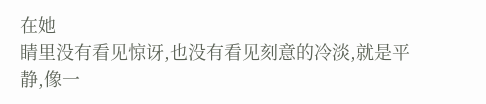在她
睛里没有看见惊讶,也没有看见刻意的冷淡,就是平静,像一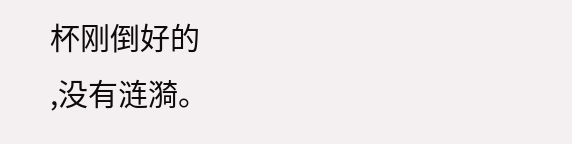杯刚倒好的
,没有涟漪。